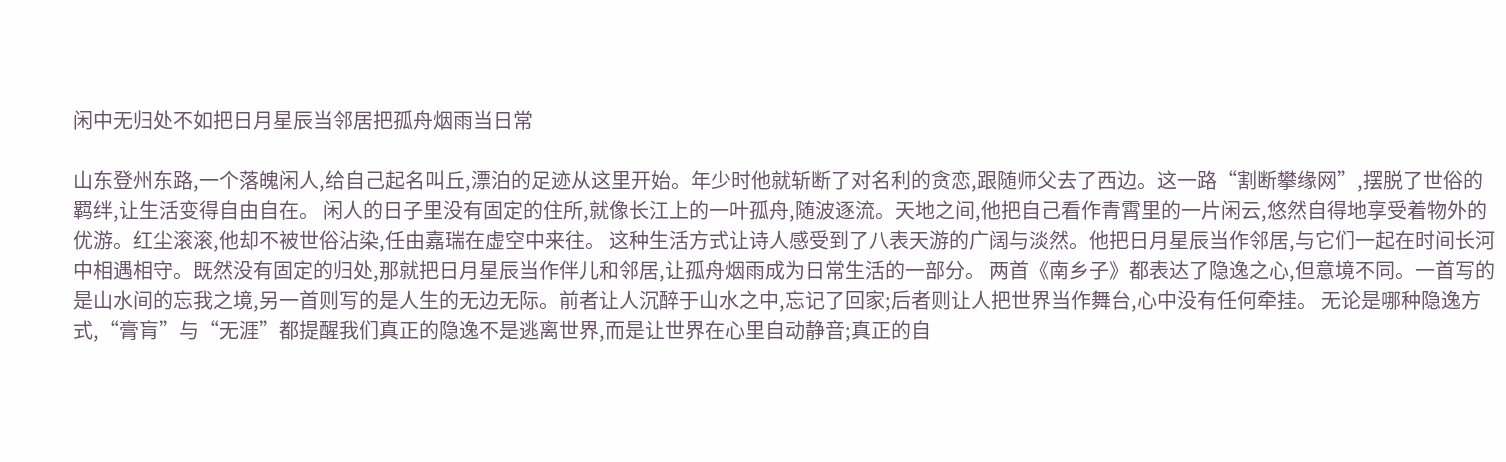闲中无归处不如把日月星辰当邻居把孤舟烟雨当日常

山东登州东路,一个落魄闲人,给自己起名叫丘,漂泊的足迹从这里开始。年少时他就斩断了对名利的贪恋,跟随师父去了西边。这一路“割断攀缘网”,摆脱了世俗的羁绊,让生活变得自由自在。 闲人的日子里没有固定的住所,就像长江上的一叶孤舟,随波逐流。天地之间,他把自己看作青霄里的一片闲云,悠然自得地享受着物外的优游。红尘滚滚,他却不被世俗沾染,任由嘉瑞在虚空中来往。 这种生活方式让诗人感受到了八表天游的广阔与淡然。他把日月星辰当作邻居,与它们一起在时间长河中相遇相守。既然没有固定的归处,那就把日月星辰当作伴儿和邻居,让孤舟烟雨成为日常生活的一部分。 两首《南乡子》都表达了隐逸之心,但意境不同。一首写的是山水间的忘我之境,另一首则写的是人生的无边无际。前者让人沉醉于山水之中,忘记了回家;后者则让人把世界当作舞台,心中没有任何牵挂。 无论是哪种隐逸方式,“膏肓”与“无涯”都提醒我们真正的隐逸不是逃离世界,而是让世界在心里自动静音;真正的自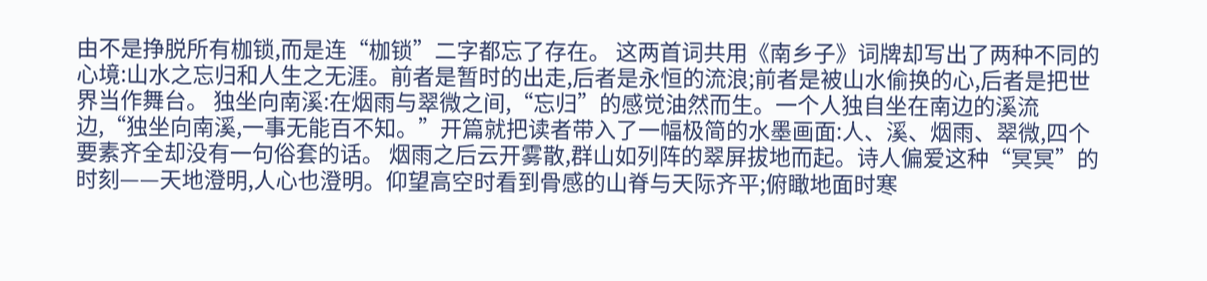由不是挣脱所有枷锁,而是连“枷锁”二字都忘了存在。 这两首词共用《南乡子》词牌却写出了两种不同的心境:山水之忘归和人生之无涯。前者是暂时的出走,后者是永恒的流浪;前者是被山水偷换的心,后者是把世界当作舞台。 独坐向南溪:在烟雨与翠微之间,“忘归”的感觉油然而生。一个人独自坐在南边的溪流边,“独坐向南溪,一事无能百不知。”开篇就把读者带入了一幅极简的水墨画面:人、溪、烟雨、翠微,四个要素齐全却没有一句俗套的话。 烟雨之后云开雾散,群山如列阵的翠屏拔地而起。诗人偏爱这种“冥冥”的时刻——天地澄明,人心也澄明。仰望高空时看到骨感的山脊与天际齐平;俯瞰地面时寒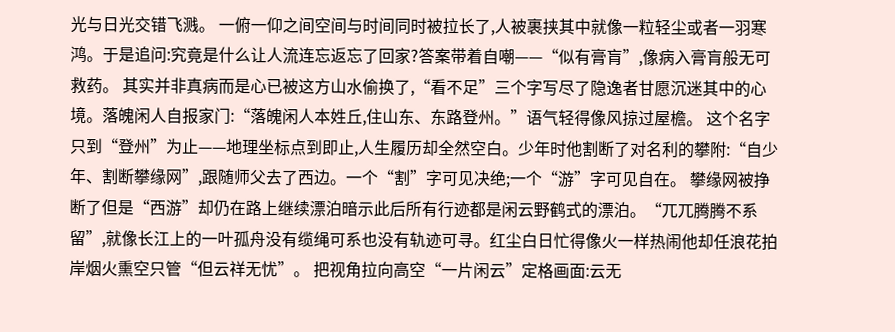光与日光交错飞溅。 一俯一仰之间空间与时间同时被拉长了,人被裹挟其中就像一粒轻尘或者一羽寒鸿。于是追问:究竟是什么让人流连忘返忘了回家?答案带着自嘲——“似有膏肓”,像病入膏肓般无可救药。 其实并非真病而是心已被这方山水偷换了,“看不足”三个字写尽了隐逸者甘愿沉迷其中的心境。落魄闲人自报家门:“落魄闲人本姓丘,住山东、东路登州。”语气轻得像风掠过屋檐。 这个名字只到“登州”为止——地理坐标点到即止,人生履历却全然空白。少年时他割断了对名利的攀附:“自少年、割断攀缘网”,跟随师父去了西边。一个“割”字可见决绝;一个“游”字可见自在。 攀缘网被挣断了但是“西游”却仍在路上继续漂泊暗示此后所有行迹都是闲云野鹤式的漂泊。“兀兀腾腾不系留”,就像长江上的一叶孤舟没有缆绳可系也没有轨迹可寻。红尘白日忙得像火一样热闹他却任浪花拍岸烟火熏空只管“但云祥无忧”。 把视角拉向高空“一片闲云”定格画面:云无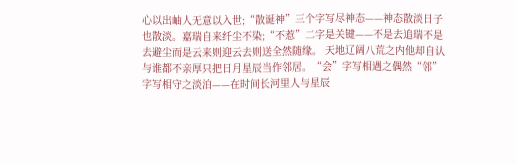心以出岫人无意以入世;“散诞神”三个字写尽神态——神态散淡日子也散淡。嘉瑞自来纤尘不染;“不惹”二字是关键——不是去追瑞不是去避尘而是云来则迎云去则送全然随缘。 天地辽阔八荒之内他却自认与谁都不亲厚只把日月星辰当作邻居。“会”字写相遇之偶然“邻”字写相守之淡泊——在时间长河里人与星辰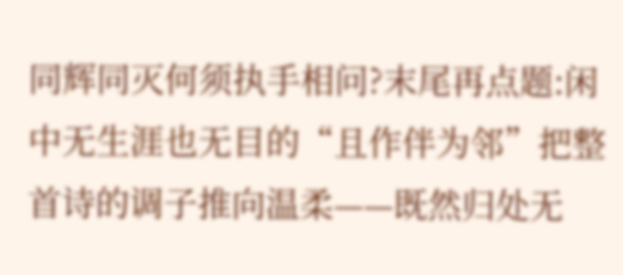同辉同灭何须执手相问?末尾再点题:闲中无生涯也无目的“且作伴为邻”把整首诗的调子推向温柔——既然归处无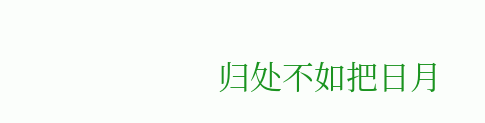归处不如把日月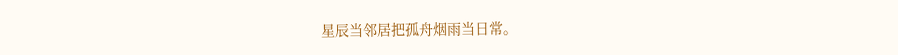星辰当邻居把孤舟烟雨当日常。